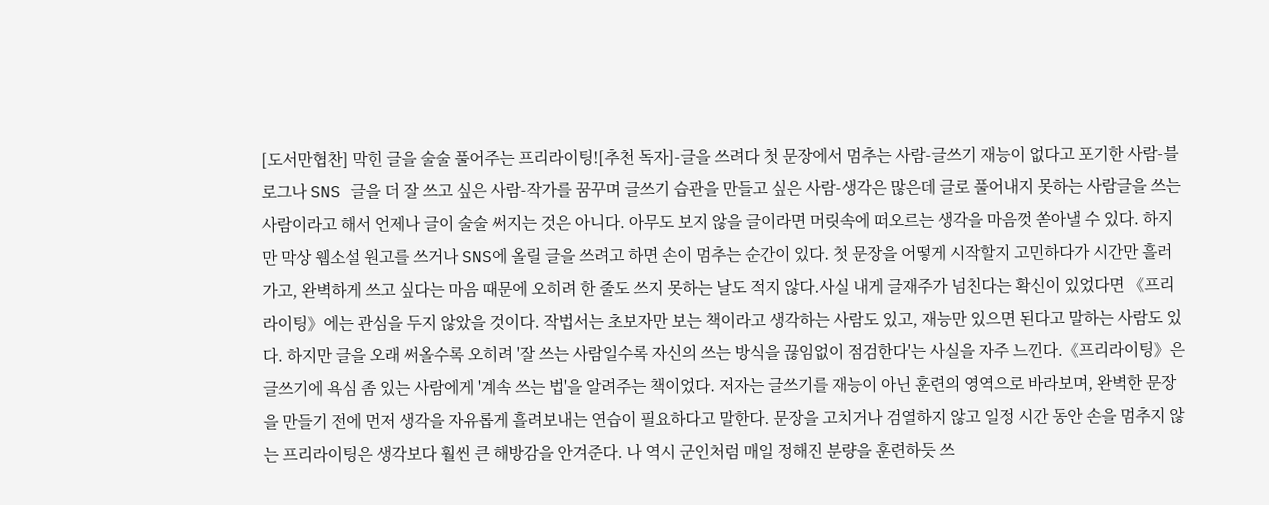[도서만협찬] 막힌 글을 술술 풀어주는 프리라이팅![추천 독자]-글을 쓰려다 첫 문장에서 멈추는 사람-글쓰기 재능이 없다고 포기한 사람-블로그나 SNS 글을 더 잘 쓰고 싶은 사람-작가를 꿈꾸며 글쓰기 습관을 만들고 싶은 사람-생각은 많은데 글로 풀어내지 못하는 사람글을 쓰는 사람이라고 해서 언제나 글이 술술 써지는 것은 아니다. 아무도 보지 않을 글이라면 머릿속에 떠오르는 생각을 마음껏 쏟아낼 수 있다. 하지만 막상 웹소설 원고를 쓰거나 SNS에 올릴 글을 쓰려고 하면 손이 멈추는 순간이 있다. 첫 문장을 어떻게 시작할지 고민하다가 시간만 흘러가고, 완벽하게 쓰고 싶다는 마음 때문에 오히려 한 줄도 쓰지 못하는 날도 적지 않다.사실 내게 글재주가 넘친다는 확신이 있었다면 《프리라이팅》에는 관심을 두지 않았을 것이다. 작법서는 초보자만 보는 책이라고 생각하는 사람도 있고, 재능만 있으면 된다고 말하는 사람도 있다. 하지만 글을 오래 써올수록 오히려 '잘 쓰는 사람일수록 자신의 쓰는 방식을 끊임없이 점검한다'는 사실을 자주 느낀다.《프리라이팅》은 글쓰기에 욕심 좀 있는 사람에게 '계속 쓰는 법'을 알려주는 책이었다. 저자는 글쓰기를 재능이 아닌 훈련의 영역으로 바라보며, 완벽한 문장을 만들기 전에 먼저 생각을 자유롭게 흘려보내는 연습이 필요하다고 말한다. 문장을 고치거나 검열하지 않고 일정 시간 동안 손을 멈추지 않는 프리라이팅은 생각보다 훨씬 큰 해방감을 안겨준다. 나 역시 군인처럼 매일 정해진 분량을 훈련하듯 쓰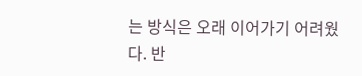는 방식은 오래 이어가기 어려웠다. 반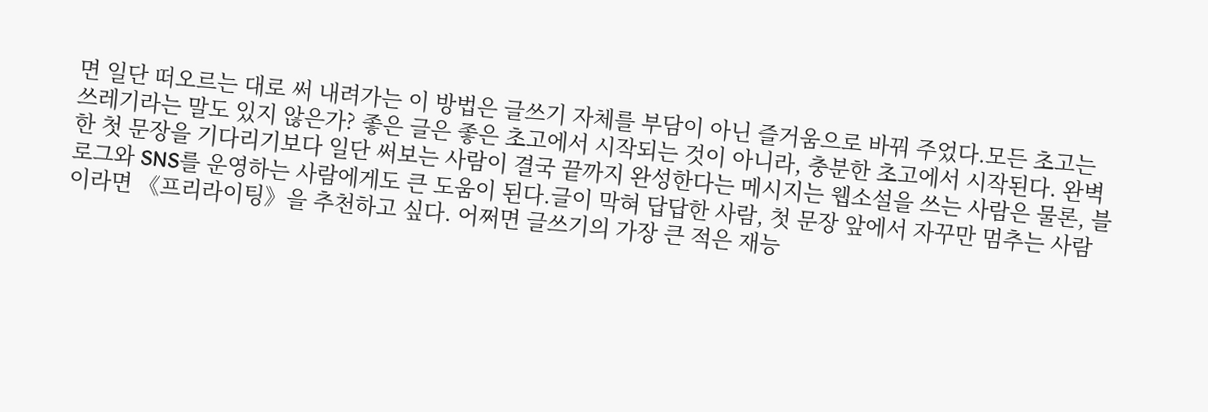면 일단 떠오르는 대로 써 내려가는 이 방법은 글쓰기 자체를 부담이 아닌 즐거움으로 바꿔 주었다.모든 초고는 쓰레기라는 말도 있지 않은가? 좋은 글은 좋은 초고에서 시작되는 것이 아니라, 충분한 초고에서 시작된다. 완벽한 첫 문장을 기다리기보다 일단 써보는 사람이 결국 끝까지 완성한다는 메시지는 웹소설을 쓰는 사람은 물론, 블로그와 SNS를 운영하는 사람에게도 큰 도움이 된다.글이 막혀 답답한 사람, 첫 문장 앞에서 자꾸만 멈추는 사람이라면 《프리라이팅》을 추천하고 싶다. 어쩌면 글쓰기의 가장 큰 적은 재능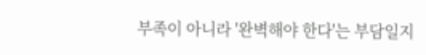부족이 아니라 '완벽해야 한다'는 부담일지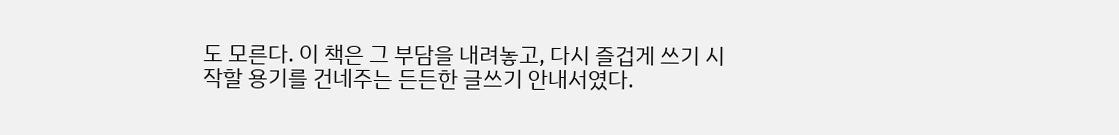도 모른다. 이 책은 그 부담을 내려놓고, 다시 즐겁게 쓰기 시작할 용기를 건네주는 든든한 글쓰기 안내서였다.